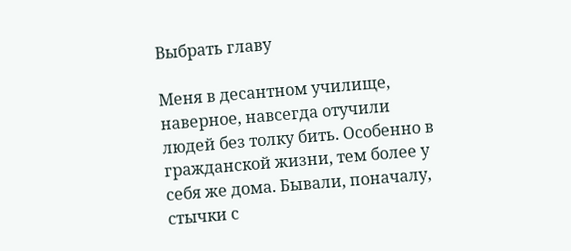Выбрать главу

Меня в десантном училище, наверное, навсегда отучили людей без толку бить. Особенно в гражданской жизни, тем более у себя же дома. Бывали, поначалу, стычки с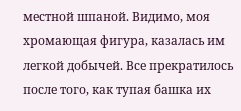местной шпаной. Видимо, моя хромающая фигура, казалась им легкой добычей. Все прекратилось после того, как тупая башка их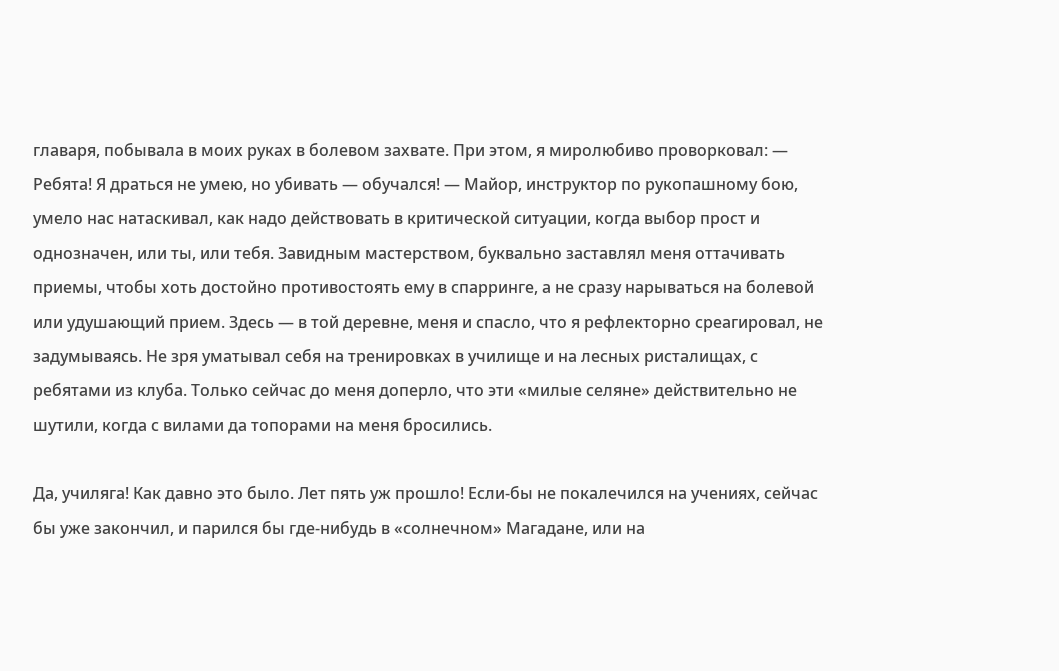главаря, побывала в моих руках в болевом захвате. При этом, я миролюбиво проворковал: — Ребята! Я драться не умею, но убивать — обучался! — Майор, инструктор по рукопашному бою, умело нас натаскивал, как надо действовать в критической ситуации, когда выбор прост и однозначен, или ты, или тебя. Завидным мастерством, буквально заставлял меня оттачивать приемы, чтобы хоть достойно противостоять ему в спарринге, а не сразу нарываться на болевой или удушающий прием. Здесь — в той деревне, меня и спасло, что я рефлекторно среагировал, не задумываясь. Не зря уматывал себя на тренировках в училище и на лесных ристалищах, с ребятами из клуба. Только сейчас до меня доперло, что эти «милые селяне» действительно не шутили, когда с вилами да топорами на меня бросились.

Да, училяга! Как давно это было. Лет пять уж прошло! Если-бы не покалечился на учениях, сейчас бы уже закончил, и парился бы где-нибудь в «солнечном» Магадане, или на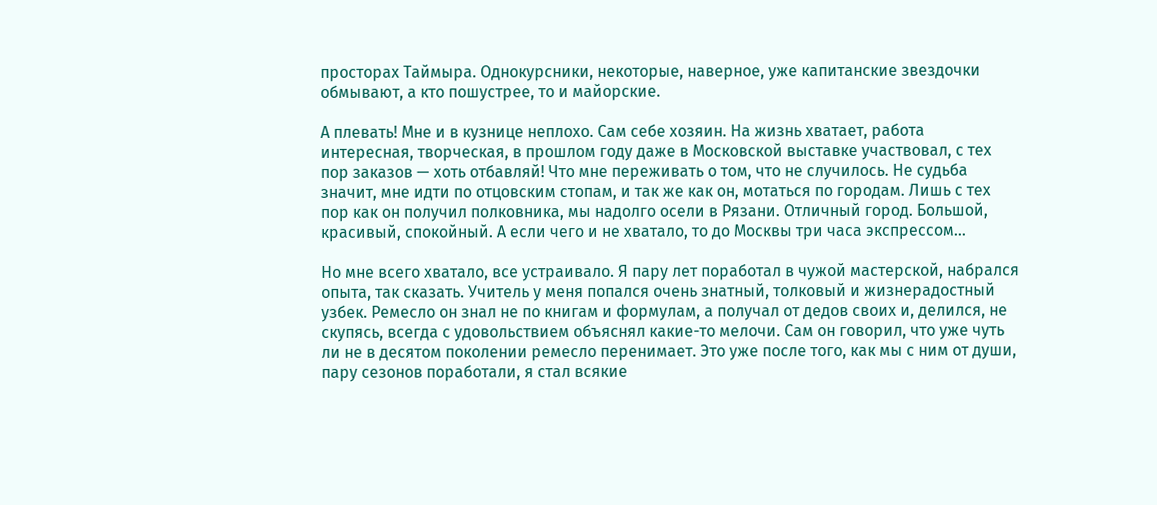просторах Таймыра. Однокурсники, некоторые, наверное, уже капитанские звездочки обмывают, а кто пошустрее, то и майорские.

А плевать! Мне и в кузнице неплохо. Сам себе хозяин. На жизнь хватает, работа интересная, творческая, в прошлом году даже в Московской выставке участвовал, с тех пор заказов — хоть отбавляй! Что мне переживать о том, что не случилось. Не судьба значит, мне идти по отцовским стопам, и так же как он, мотаться по городам. Лишь с тех пор как он получил полковника, мы надолго осели в Рязани. Отличный город. Большой, красивый, спокойный. А если чего и не хватало, то до Москвы три часа экспрессом…

Но мне всего хватало, все устраивало. Я пару лет поработал в чужой мастерской, набрался опыта, так сказать. Учитель у меня попался очень знатный, толковый и жизнерадостный узбек. Ремесло он знал не по книгам и формулам, а получал от дедов своих и, делился, не скупясь, всегда с удовольствием объяснял какие-то мелочи. Сам он говорил, что уже чуть ли не в десятом поколении ремесло перенимает. Это уже после того, как мы с ним от души, пару сезонов поработали, я стал всякие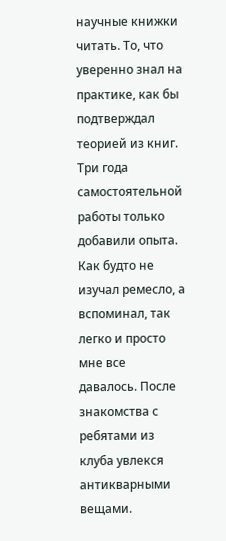научные книжки читать. То, что уверенно знал на практике, как бы подтверждал теорией из книг. Три года самостоятельной работы только добавили опыта. Как будто не изучал ремесло, а вспоминал, так легко и просто мне все давалось. После знакомства с ребятами из клуба увлекся антикварными вещами.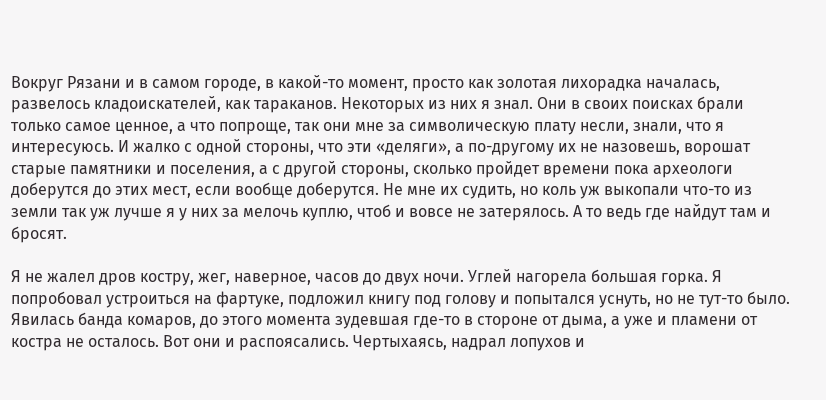Вокруг Рязани и в самом городе, в какой-то момент, просто как золотая лихорадка началась, развелось кладоискателей, как тараканов. Некоторых из них я знал. Они в своих поисках брали только самое ценное, а что попроще, так они мне за символическую плату несли, знали, что я интересуюсь. И жалко с одной стороны, что эти «деляги», а по-другому их не назовешь, ворошат старые памятники и поселения, а с другой стороны, сколько пройдет времени пока археологи доберутся до этих мест, если вообще доберутся. Не мне их судить, но коль уж выкопали что-то из земли так уж лучше я у них за мелочь куплю, чтоб и вовсе не затерялось. А то ведь где найдут там и бросят.

Я не жалел дров костру, жег, наверное, часов до двух ночи. Углей нагорела большая горка. Я попробовал устроиться на фартуке, подложил книгу под голову и попытался уснуть, но не тут-то было. Явилась банда комаров, до этого момента зудевшая где-то в стороне от дыма, а уже и пламени от костра не осталось. Вот они и распоясались. Чертыхаясь, надрал лопухов и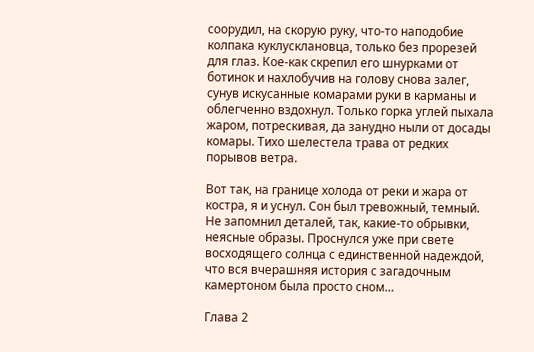соорудил, на скорую руку, что-то наподобие колпака куклусклановца, только без прорезей для глаз. Кое-как скрепил его шнурками от ботинок и нахлобучив на голову снова залег, сунув искусанные комарами руки в карманы и облегченно вздохнул. Только горка углей пыхала жаром, потрескивая, да занудно ныли от досады комары. Тихо шелестела трава от редких порывов ветра.

Вот так, на границе холода от реки и жара от костра, я и уснул. Сон был тревожный, темный. Не запомнил деталей, так, какие-то обрывки, неясные образы. Проснулся уже при свете восходящего солнца с единственной надеждой, что вся вчерашняя история с загадочным камертоном была просто сном…

Глава 2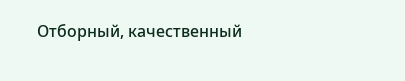Отборный, качественный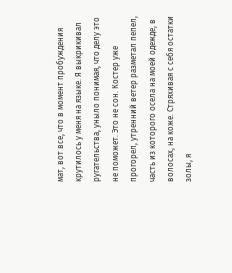мат, вот все, что в момент пробуждения крутилось у меня на языке. Я выкрикивал ругательства, уныло понимая, что делу это не поможет. Это не сон. Костер уже прогорел, утренний ветер разметал пепел, часть из которого осела на моей одежде, в волосах, на коже. Стряхивая с себя остатки золы, я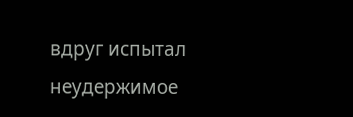вдруг испытал неудержимое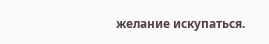желание искупаться.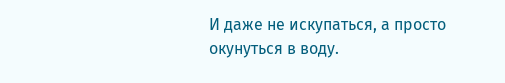И даже не искупаться, а просто окунуться в воду.